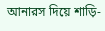আনারস দিয়ে শাড়ি-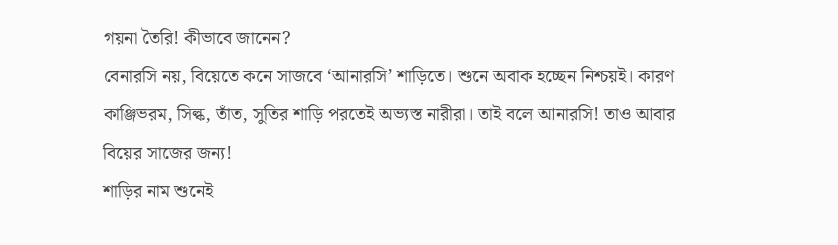গয়না তৈরি! কীভাবে জানেন?
বেনারসি নয়, বিয়েতে কনে সাজবে ‘আনারসি’ শাড়িতে। শুনে অবাক হচ্ছেন নিশ্চয়ই। কারণ কাঞ্জিভরম, সিল্ক, তাঁত, সুতির শাড়ি পরতেই অভ্যস্ত নারীরা। তাই বলে আনারসি! তাও আবার বিয়ের সাজের জন্য!
শাড়ির নাম শুনেই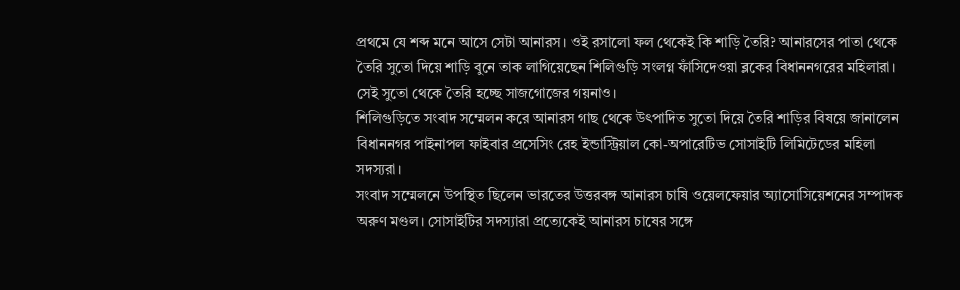প্রথমে যে শব্দ মনে আসে সেটা আনারস। ওই রসালো ফল থেকেই কি শাড়ি তৈরি? আনারসের পাতা থেকে তৈরি সুতো দিয়ে শাড়ি বুনে তাক লাগিয়েছেন শিলিগুড়ি সংলগ্ন ফাঁসিদেওয়া ব্লকের বিধাননগরের মহিলারা। সেই সুতো থেকে তৈরি হচ্ছে সাজগোজের গয়নাও।
শিলিগুড়িতে সংবাদ সম্মেলন করে আনারস গাছ থেকে উৎপাদিত সুতো দিয়ে তৈরি শাড়ির বিষয়ে জানালেন বিধাননগর পাইনাপল ফাইবার প্রসেসিং রেহ ইন্ডাস্ট্রিয়াল কো-অপারেটিভ সোসাইটি লিমিটেডের মহিলা সদস্যরা।
সংবাদ সম্মেলনে উপস্থিত ছিলেন ভারতের উত্তরবঙ্গ আনারস চাষি ওয়েলফেয়ার অ্যাসোসিয়েশনের সম্পাদক অরুণ মণ্ডল। সোসাইটির সদস্যারা প্রত্যেকেই আনারস চাষের সঙ্গে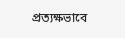প্রত্যক্ষভাবে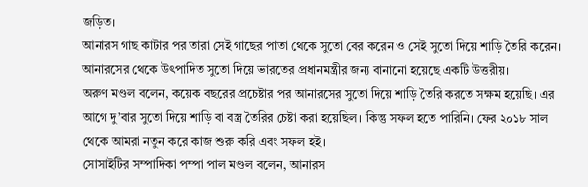জড়িত।
আনারস গাছ কাটার পর তারা সেই গাছের পাতা থেকে সুতো বের করেন ও সেই সুতো দিয়ে শাড়ি তৈরি করেন। আনারসের থেকে উৎপাদিত সুতো দিয়ে ভারতের প্রধানমন্ত্রীর জন্য বানানো হয়েছে একটি উত্তরীয়।
অরুণ মণ্ডল বলেন, কয়েক বছরের প্রচেষ্টার পর আনারসের সুতো দিয়ে শাড়ি তৈরি করতে সক্ষম হয়েছি। এর আগে দু’বার সুতো দিয়ে শাড়ি বা বস্ত্র তৈরির চেষ্টা করা হয়েছিল। কিন্তু সফল হতে পারিনি। ফের ২০১৮ সাল থেকে আমরা নতুন করে কাজ শুরু করি এবং সফল হই।
সোসাইটির সম্পাদিকা পম্পা পাল মণ্ডল বলেন, আনারস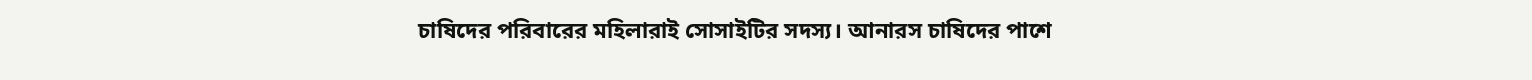চাষিদের পরিবারের মহিলারাই সোসাইটির সদস্য। আনারস চাষিদের পাশে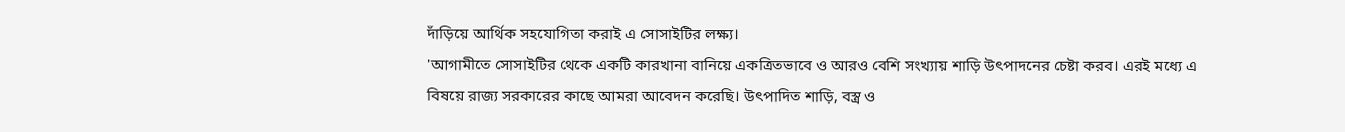দাঁড়িয়ে আর্থিক সহযোগিতা করাই এ সোসাইটির লক্ষ্য।
'আগামীতে সোসাইটির থেকে একটি কারখানা বানিয়ে একত্রিতভাবে ও আরও বেশি সংখ্যায় শাড়ি উৎপাদনের চেষ্টা করব। এরই মধ্যে এ বিষয়ে রাজ্য সরকারের কাছে আমরা আবেদন করেছি। উৎপাদিত শাড়ি, বস্ত্র ও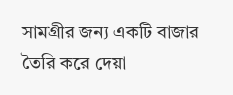সামগ্রীর জন্য একটি বাজার তৈরি করে দেয়া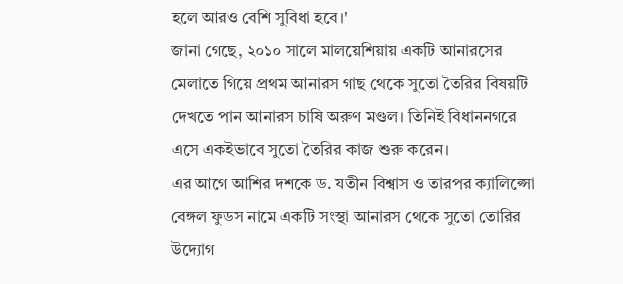হলে আরও বেশি সুবিধা হবে।'
জানা গেছে, ২০১০ সালে মালয়েশিয়ায় একটি আনারসের মেলাতে গিয়ে প্রথম আনারস গাছ থেকে সুতো তৈরির বিষয়টি দেখতে পান আনারস চাষি অরুণ মণ্ডল। তিনিই বিধাননগরে এসে একইভাবে সুতো তৈরির কাজ শুরু করেন।
এর আগে আশির দশকে ড. যতীন বিশ্বাস ও তারপর ক্যালিপ্সো বেঙ্গল ফুডস নামে একটি সংস্থা আনারস থেকে সুতো তোরির উদ্যোগ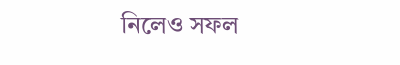নিলেও সফল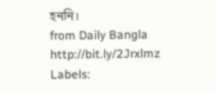হননি।
from Daily Bangla http://bit.ly/2Jrxlmz
Labels: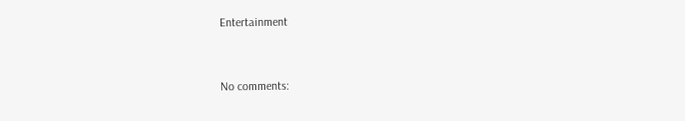Entertainment


No comments: